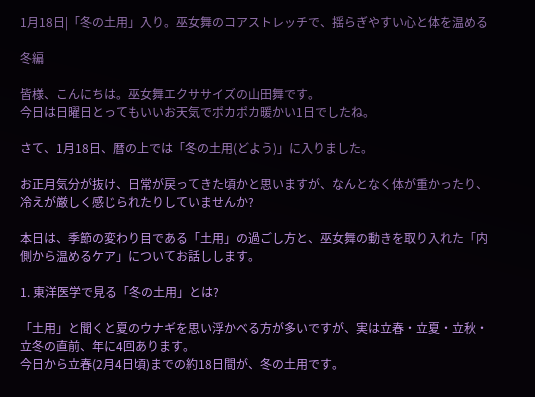1月18日|「冬の土用」入り。巫女舞のコアストレッチで、揺らぎやすい心と体を温める

冬編

皆様、こんにちは。巫女舞エクササイズの山田舞です。
今日は日曜日とってもいいお天気でポカポカ暖かい1日でしたね。

さて、1月18日、暦の上では「冬の土用(どよう)」に入りました。

お正月気分が抜け、日常が戻ってきた頃かと思いますが、なんとなく体が重かったり、冷えが厳しく感じられたりしていませんか?

本日は、季節の変わり目である「土用」の過ごし方と、巫女舞の動きを取り入れた「内側から温めるケア」についてお話しします。

1. 東洋医学で見る「冬の土用」とは?

「土用」と聞くと夏のウナギを思い浮かべる方が多いですが、実は立春・立夏・立秋・立冬の直前、年に4回あります。
今日から立春(2月4日頃)までの約18日間が、冬の土用です。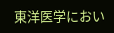東洋医学におい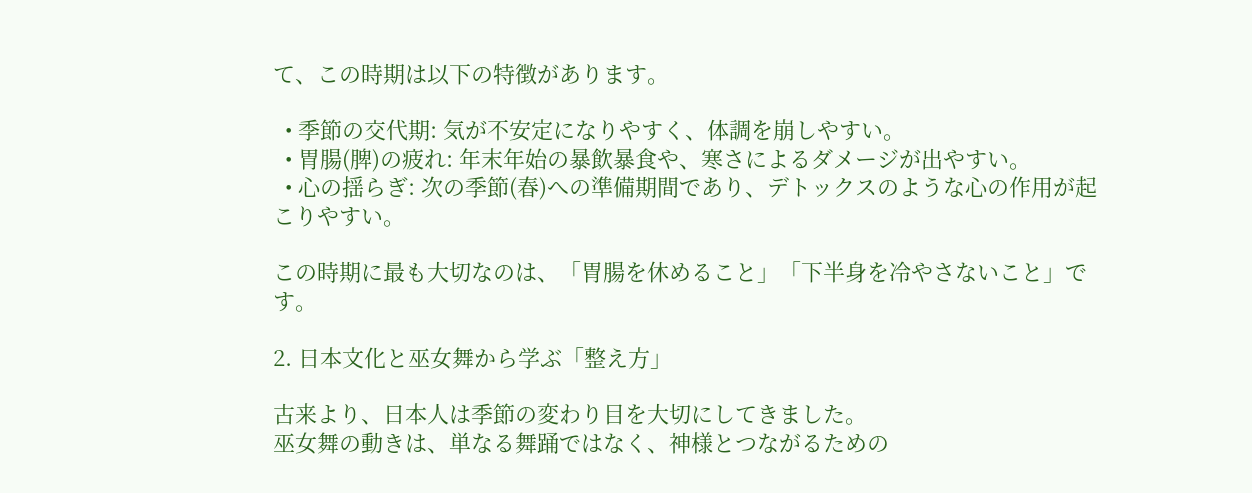て、この時期は以下の特徴があります。

  • 季節の交代期: 気が不安定になりやすく、体調を崩しやすい。
  • 胃腸(脾)の疲れ: 年末年始の暴飲暴食や、寒さによるダメージが出やすい。
  • 心の揺らぎ: 次の季節(春)への準備期間であり、デトックスのような心の作用が起こりやすい。

この時期に最も大切なのは、「胃腸を休めること」「下半身を冷やさないこと」です。

2. 日本文化と巫女舞から学ぶ「整え方」

古来より、日本人は季節の変わり目を大切にしてきました。
巫女舞の動きは、単なる舞踊ではなく、神様とつながるための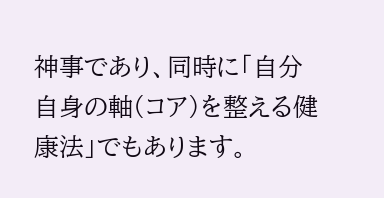神事であり、同時に「自分自身の軸(コア)を整える健康法」でもあります。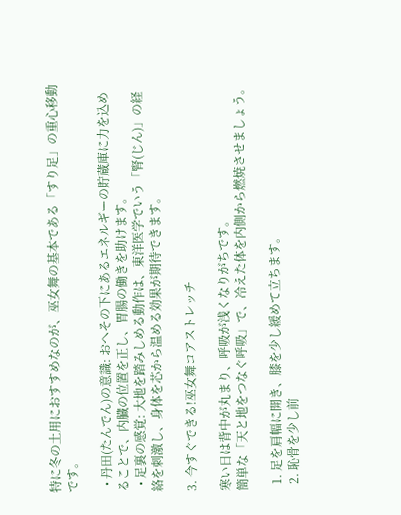特に冬の土用におすすめなのが、巫女舞の基本である「すり足」の重心移動です。

  • 丹田(たんでん)の意識: おへその下にあるエネルギーの貯蔵庫に力を込めることで、内臓の位置を正し、胃腸の働きを助けます。
  • 足裏の感覚: 大地を踏みしめる動作は、東洋医学でいう「腎(じん)」の経絡を刺激し、身体を芯から温める効果が期待できます。

3. 今すぐできる!巫女舞コアストレッチ

寒い日は背中が丸まり、呼吸が浅くなりがちです。
簡単な「天と地をつなぐ呼吸」で、冷えた体を内側から燃焼させましょう。

  1. 足を肩幅に開き、膝を少し緩めて立ちます。
  2. 恥骨を少し前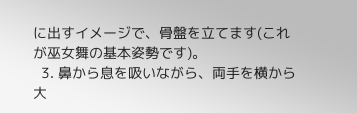に出すイメージで、骨盤を立てます(これが巫女舞の基本姿勢です)。
  3. 鼻から息を吸いながら、両手を横から大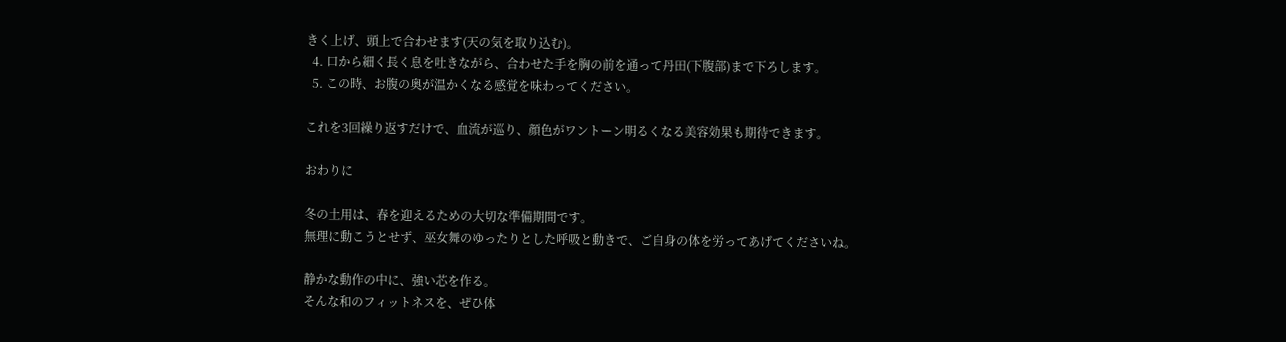きく上げ、頭上で合わせます(天の気を取り込む)。
  4. 口から細く長く息を吐きながら、合わせた手を胸の前を通って丹田(下腹部)まで下ろします。
  5. この時、お腹の奥が温かくなる感覚を味わってください。

これを3回繰り返すだけで、血流が巡り、顔色がワントーン明るくなる美容効果も期待できます。

おわりに

冬の土用は、春を迎えるための大切な準備期間です。
無理に動こうとせず、巫女舞のゆったりとした呼吸と動きで、ご自身の体を労ってあげてくださいね。

静かな動作の中に、強い芯を作る。
そんな和のフィットネスを、ぜひ体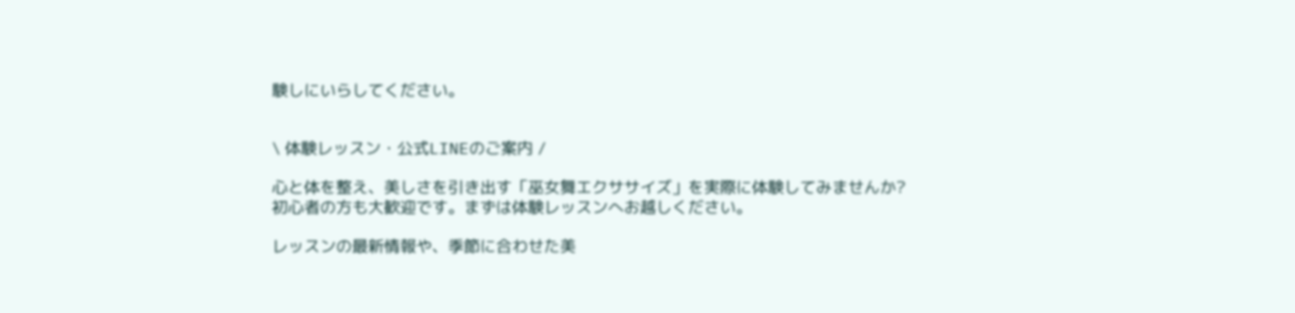験しにいらしてください。


\ 体験レッスン・公式LINEのご案内 /

心と体を整え、美しさを引き出す「巫女舞エクササイズ」を実際に体験してみませんか?
初心者の方も大歓迎です。まずは体験レッスンへお越しください。

レッスンの最新情報や、季節に合わせた美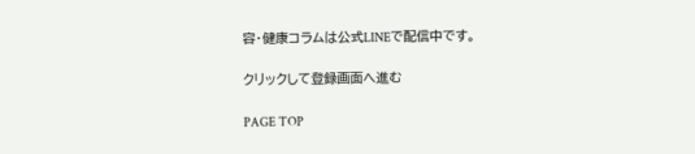容・健康コラムは公式LINEで配信中です。

クリックして登録画面へ進む

PAGE TOP